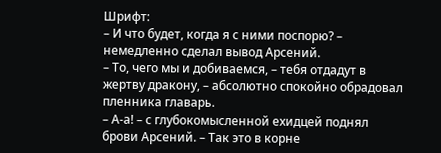Шрифт:
– И что будет, когда я с ними поспорю? – немедленно сделал вывод Арсений.
– То, чего мы и добиваемся, – тебя отдадут в жертву дракону, – абсолютно спокойно обрадовал пленника главарь.
– А-а! – с глубокомысленной ехидцей поднял брови Арсений. – Так это в корне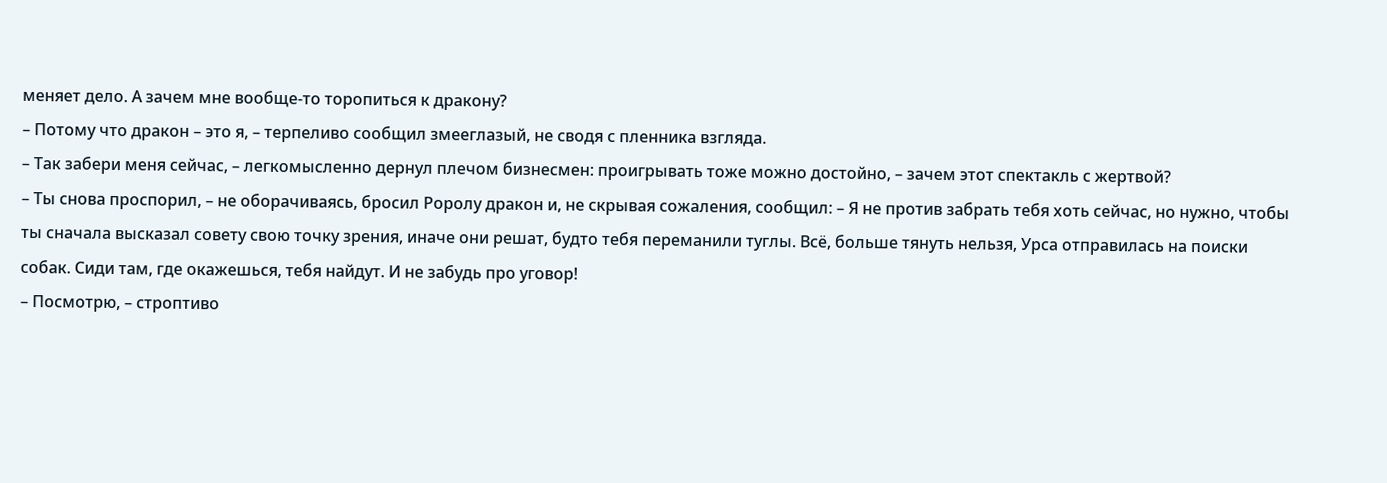меняет дело. А зачем мне вообще-то торопиться к дракону?
– Потому что дракон – это я, – терпеливо сообщил змееглазый, не сводя с пленника взгляда.
– Так забери меня сейчас, – легкомысленно дернул плечом бизнесмен: проигрывать тоже можно достойно, – зачем этот спектакль с жертвой?
– Ты снова проспорил, – не оборачиваясь, бросил Роролу дракон и, не скрывая сожаления, сообщил: – Я не против забрать тебя хоть сейчас, но нужно, чтобы ты сначала высказал совету свою точку зрения, иначе они решат, будто тебя переманили туглы. Всё, больше тянуть нельзя, Урса отправилась на поиски собак. Сиди там, где окажешься, тебя найдут. И не забудь про уговор!
– Посмотрю, – строптиво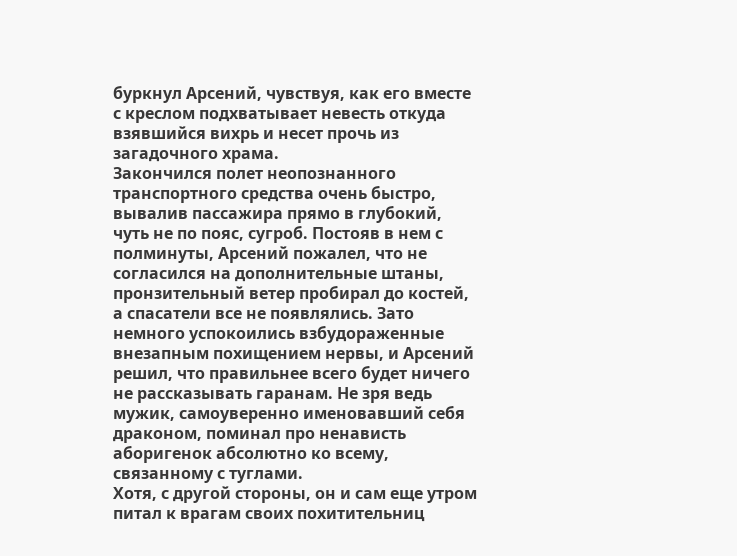буркнул Арсений, чувствуя, как его вместе с креслом подхватывает невесть откуда взявшийся вихрь и несет прочь из загадочного храма.
Закончился полет неопознанного транспортного средства очень быстро, вывалив пассажира прямо в глубокий, чуть не по пояс, сугроб. Постояв в нем с полминуты, Арсений пожалел, что не согласился на дополнительные штаны, пронзительный ветер пробирал до костей, а спасатели все не появлялись. Зато немного успокоились взбудораженные внезапным похищением нервы, и Арсений решил, что правильнее всего будет ничего не рассказывать гаранам. Не зря ведь мужик, самоуверенно именовавший себя драконом, поминал про ненависть аборигенок абсолютно ко всему, связанному с туглами.
Хотя, с другой стороны, он и сам еще утром питал к врагам своих похитительниц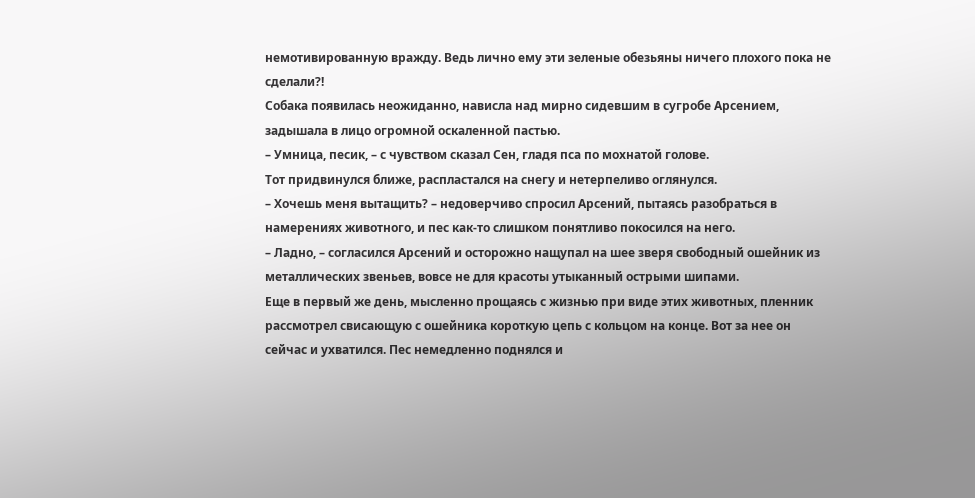немотивированную вражду. Ведь лично ему эти зеленые обезьяны ничего плохого пока не сделали?!
Собака появилась неожиданно, нависла над мирно сидевшим в сугробе Арсением, задышала в лицо огромной оскаленной пастью.
– Умница, песик, – с чувством сказал Сен, гладя пса по мохнатой голове.
Тот придвинулся ближе, распластался на снегу и нетерпеливо оглянулся.
– Хочешь меня вытащить? – недоверчиво спросил Арсений, пытаясь разобраться в намерениях животного, и пес как-то слишком понятливо покосился на него.
– Ладно, – согласился Арсений и осторожно нащупал на шее зверя свободный ошейник из металлических звеньев, вовсе не для красоты утыканный острыми шипами.
Еще в первый же день, мысленно прощаясь с жизнью при виде этих животных, пленник рассмотрел свисающую с ошейника короткую цепь с кольцом на конце. Вот за нее он сейчас и ухватился. Пес немедленно поднялся и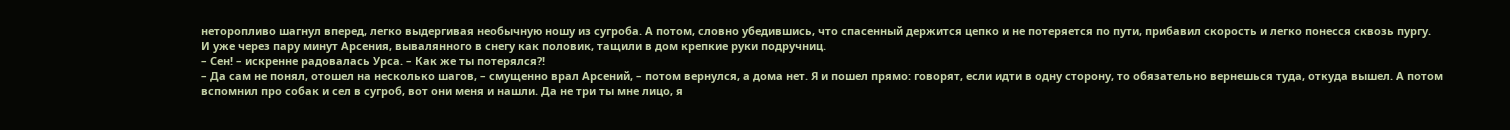неторопливо шагнул вперед, легко выдергивая необычную ношу из сугроба. А потом, словно убедившись, что спасенный держится цепко и не потеряется по пути, прибавил скорость и легко понесся сквозь пургу.
И уже через пару минут Арсения, вывалянного в снегу как половик, тащили в дом крепкие руки подручниц.
– Сен! – искренне радовалась Урса. – Как же ты потерялся?!
– Да сам не понял, отошел на несколько шагов, – смущенно врал Арсений, – потом вернулся, а дома нет. Я и пошел прямо: говорят, если идти в одну сторону, то обязательно вернешься туда, откуда вышел. А потом вспомнил про собак и сел в сугроб, вот они меня и нашли. Да не три ты мне лицо, я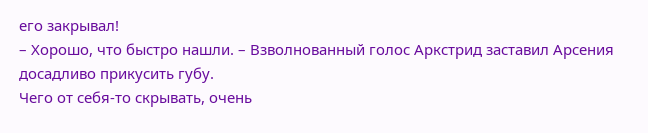его закрывал!
– Хорошо, что быстро нашли. – Взволнованный голос Аркстрид заставил Арсения досадливо прикусить губу.
Чего от себя-то скрывать, очень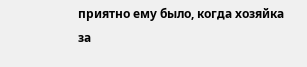приятно ему было, когда хозяйка за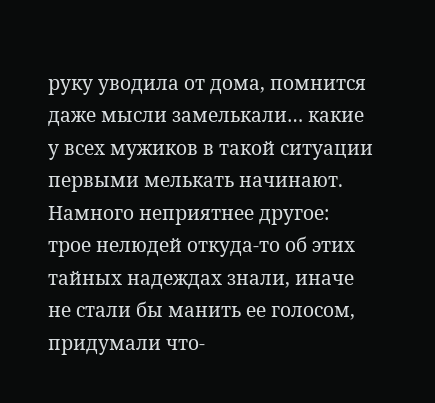руку уводила от дома, помнится даже мысли замелькали… какие у всех мужиков в такой ситуации первыми мелькать начинают. Намного неприятнее другое: трое нелюдей откуда-то об этих тайных надеждах знали, иначе не стали бы манить ее голосом, придумали что-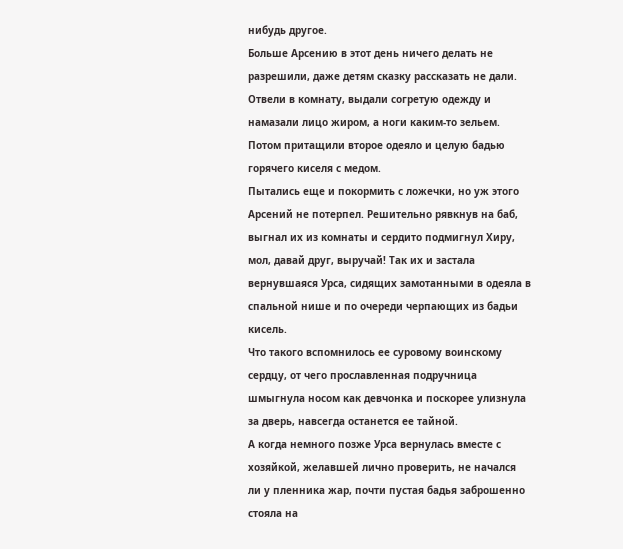нибудь другое.
Больше Арсению в этот день ничего делать не разрешили, даже детям сказку рассказать не дали. Отвели в комнату, выдали согретую одежду и намазали лицо жиром, а ноги каким-то зельем. Потом притащили второе одеяло и целую бадью горячего киселя с медом.
Пытались еще и покормить с ложечки, но уж этого Арсений не потерпел. Решительно рявкнув на баб, выгнал их из комнаты и сердито подмигнул Хиру, мол, давай друг, выручай! Так их и застала вернувшаяся Урса, сидящих замотанными в одеяла в спальной нише и по очереди черпающих из бадьи кисель.
Что такого вспомнилось ее суровому воинскому сердцу, от чего прославленная подручница шмыгнула носом как девчонка и поскорее улизнула за дверь, навсегда останется ее тайной.
А когда немного позже Урса вернулась вместе с хозяйкой, желавшей лично проверить, не начался ли у пленника жар, почти пустая бадья заброшенно стояла на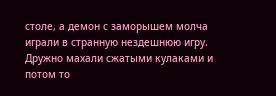столе, а демон с заморышем молча играли в странную нездешнюю игру. Дружно махали сжатыми кулаками и потом то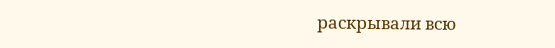раскрывали всю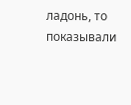ладонь, то показывали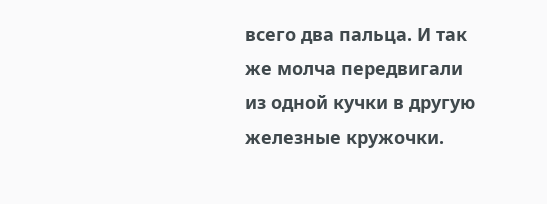всего два пальца. И так же молча передвигали из одной кучки в другую железные кружочки.